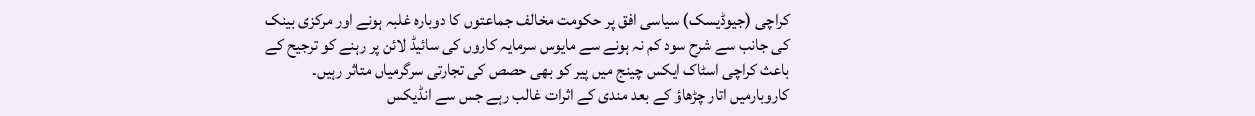کراچی (جیوڈیسک) سیاسی افق پر حکومت مخالف جماعتوں کا دوبارہ غلبہ ہونے اور مرکزی بینک کی جانب سے شرح سود کم نہ ہونے سے مایوس سرمایہ کاروں کی سائیڈ لائن پر رہنے کو ترجیح کے باعث کراچی اسٹاک ایکس چینج میں پیر کو بھی حصص کی تجارتی سرگرمیاں متاثر رہیں۔
کاروبارمیں اتار چڑھاؤ کے بعد مندی کے اثرات غالب رہے جس سے انڈیکس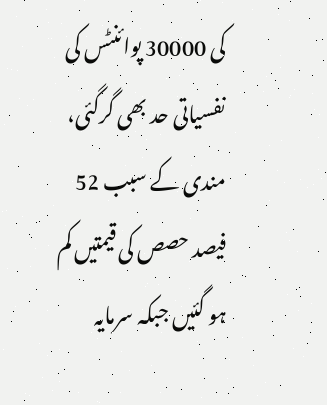کی 30000 پوائنٹس کی نفسیاتی حد بھی گرگئی، مندی کے سبب 52 فیصد حصص کی قیمتیں کم ہو گئیں جبکہ سرمایہ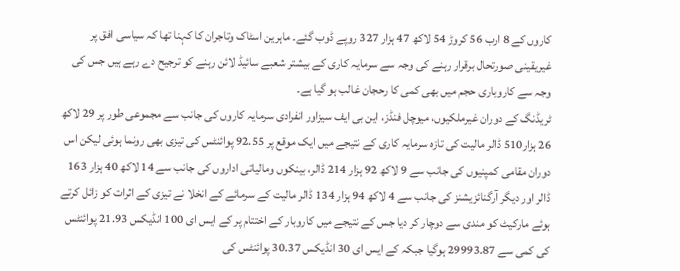کاروں کے 8 ارب 56 کروڑ 54 لاکھ 47 ہزار 327 روپے ڈوب گئے۔ ماہرین اسٹاک وتاجران کا کہنا تھا کہ سیاسی افق پر غیریقینی صورتحال برقرار رہنے کی وجہ سے سرمایہ کاری کے بیشتر شعبے سائیڈ لائن رہنے کو ترجیح دے رہے ہیں جس کی وجہ سے کاروباری حجم میں بھی کمی کا رحجان غالب ہو گیا ہے۔
ٹریڈنگ کے دوران غیرملکیوں، میوچل فنڈز، این بی ایف سیزاور انفرادی سرمایہ کاروں کی جانب سے مجموعی طور پر 29 لاکھ 26 ہزار510 ڈالر مالیت کی تازہ سرمایہ کاری کے نتیجے میں ایک موقع پر 92.55 پوائنٹس کی تیزی بھی رونما ہوئی لیکن اس دوران مقامی کمپنیوں کی جانب سے 9 لاکھ 92 ہزار 214 ڈالر، بینکوں ومالیاتی اداروں کی جانب سے 14 لاکھ 40 ہزار 163 ڈالر اور دیگر آرگنائزیشنز کی جانب سے 4 لاکھ 94 ہزار 134 ڈالر مالیت کے سرمائے کے انخلا نے تیزی کے اثرات کو زائل کرتے ہوئے مارکیٹ کو مندی سے دوچار کر دیا جس کے نتیجے میں کاروبار کے اختتام پر کے ایس ای 100 انڈیکس 21.93 پوائنٹس کی کمی سے 29993.87 ہوگیا جبکہ کے ایس ای 30 انڈیکس 30.37 پوائنٹس کی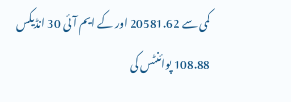کمی سے 20581.62 اور کے ایم آئی 30 انڈیکس 108.88 پوائنٹس کی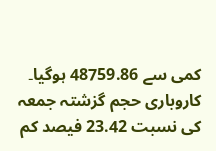کمی سے 48759.86 ہوگیا۔
کاروباری حجم گزشتہ جمعہ کی نسبت 23.42 فیصد کم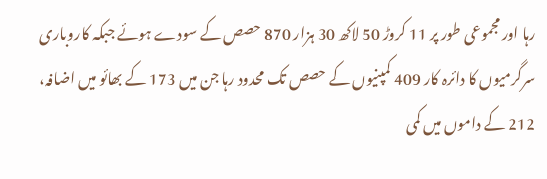رہا اور مجموعی طور پر 11 کروڑ 50 لاکھ 30 ہزار 870 حصص کے سودے ہوئے جبکہ کاروباری سرگرمیوں کا دائرہ کار 409 کمپنیوں کے حصص تک محدود رہا جن میں 173 کے بھائو میں اضافہ، 212 کے داموں میں کمی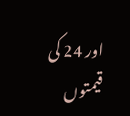اور 24 کی قیمتوں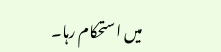میں استحکام رہا۔